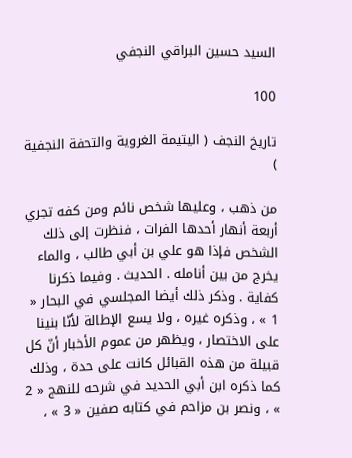السيد حسين البراقي النجفي

100

تاريخ النجف ( اليتيمة الغروية والتحفة النجفية )

من ذهب ، وعليها شخص نائم ومن كفه تجري أربعة أنهار أحدها الفرات ، فنظرت إلى ذلك الشخص فإذا هو علي بن أبي طالب ، والماء يخرج من بين أنامله . الحديث . وفيما ذكرنا كفاية . وذكر ذلك أيضا المجلسي في البحار « 1 » ، وذكره غيره ، ولا يسع الإطالة لأنّا بنينا على الاختصار ، ويظهر من عموم الأخبار أنّ كل قبيلة من هذه القبائل كانت على حدة ، وذلك كما ذكره ابن أبي الحديد في شرحه للنهج « 2 » ، ونصر بن مزاحم في كتابه صفين « 3 » ،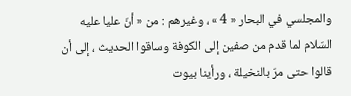والمجلسي في البحار « 4 » ، وغيرهم : من « أنّ عليا عليه السّلام لما قدم من صفين إلى الكوفة وساقوا الحديث ، إلى أن قالوا حتى مرّ بالنخيلة ، ورأينا بيوت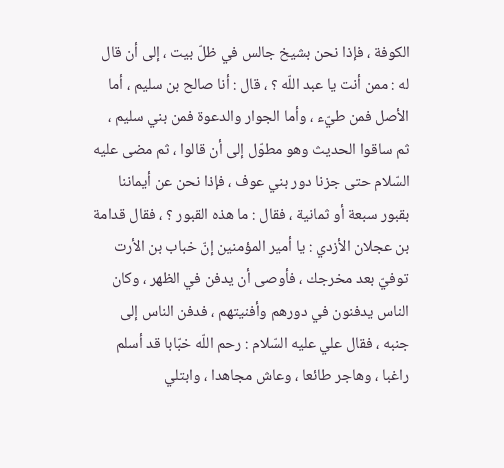الكوفة ، فإذا نحن بشيخ جالس في ظلّ بيت ، إلى أن قال له : ممن أنت يا عبد اللّه ؟ ، قال : أنا صالح بن سليم ، أما الأصل فمن طيّء ، وأما الجوار والدعوة فمن بني سليم ، ثم ساقوا الحديث وهو مطوّل إلى أن قالوا ، ثم مضى عليه السّلام حتى جزنا دور بني عوف ، فإذا نحن عن أيماننا بقبور سبعة أو ثمانية ، فقال : ما هذه القبور ؟ ، فقال قدامة بن عجلان الأزدي : يا أمير المؤمنين إنّ خباب بن الأرت توفيّ بعد مخرجك ، فأوصى أن يدفن في الظهر ، وكان الناس يدفنون في دورهم وأفنيتهم ، فدفن الناس إلى جنبه ، فقال علي عليه السّلام : رحم اللّه خبّابا قد أسلم راغبا ، وهاجر طائعا ، وعاش مجاهدا ، وابتلي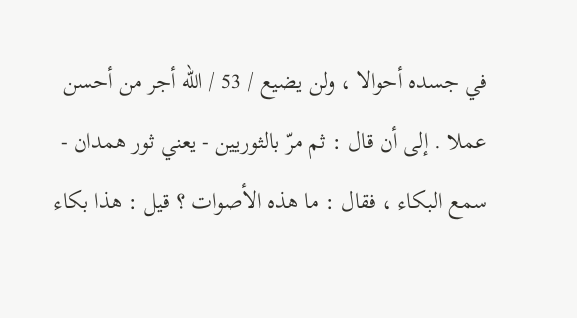في جسده أحوالا ، ولن يضيع / 53 / اللّه أجر من أحسن عملا . إلى أن قال : ثم مرّ بالثوريين - يعني ثور همدان - سمع البكاء ، فقال : ما هذه الأصوات ؟ قيل : هذا بكاء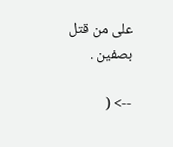على من قتل بصفين .

--> (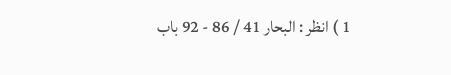1 ) انظر : البحار 41 / 86 - 92 باب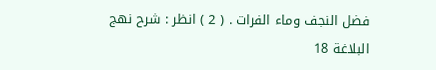فضل النجف وماء الفرات . ( 2 ) انظر : شرح نهج البلاغة 18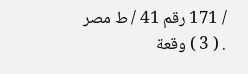/ 171 رقم 41 / ط مصر . ( 3 ) وقعة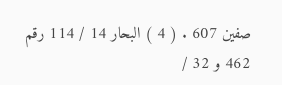صفين 607 . ( 4 ) البحار 14 / 114 رقم 462 و 32 /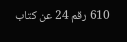610 رقم 24 عن كتاب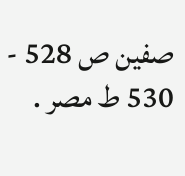صفين ص 528 - 530 ط مصر .